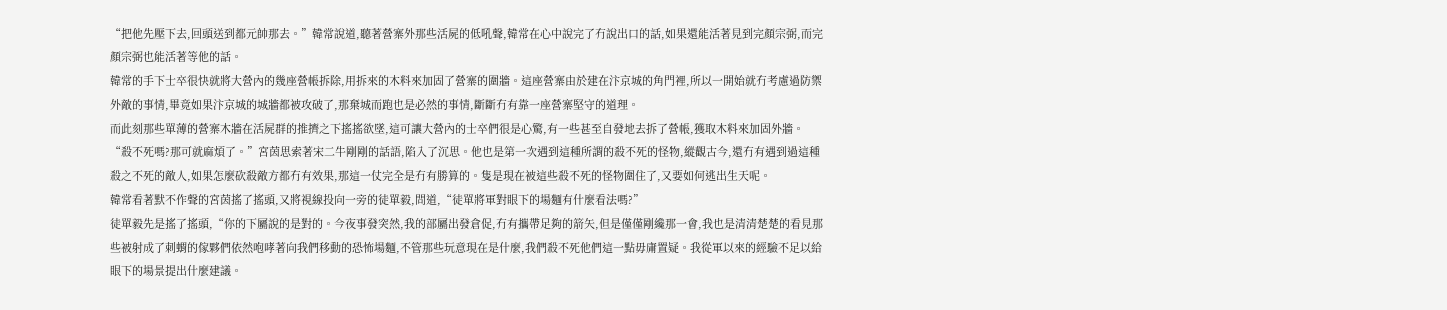“把他先壓下去,回頭送到都元帥那去。”韓常說道,聽著營寨外那些活屍的低吼聲,韓常在心中說完了冇說出口的話,如果還能活著見到完顏宗弼,而完顏宗弼也能活著等他的話。
韓常的手下士卒很快就將大營內的幾座營帳拆除,用拆來的木料來加固了營寨的圍牆。這座營寨由於建在汴京城的角門裡,所以一開始就冇考慮過防禦外敵的事情,畢竟如果汴京城的城牆都被攻破了,那棄城而跑也是必然的事情,斷斷冇有靠一座營寨堅守的道理。
而此刻那些單薄的營寨木牆在活屍群的推擠之下搖搖欲墜,這可讓大營內的士卒們很是心驚,有一些甚至自發地去拆了營帳,獲取木料來加固外牆。
“殺不死嗎?那可就麻煩了。”宮茵思索著宋二牛剛剛的話語,陷入了沉思。他也是第一次遇到這種所謂的殺不死的怪物,縱觀古今,還冇有遇到過這種殺之不死的敵人,如果怎麼砍殺敵方都冇有效果,那這一仗完全是冇有勝算的。隻是現在被這些殺不死的怪物圍住了,又要如何逃出生天呢。
韓常看著默不作聲的宮茵搖了搖頭,又將視線投向一旁的徒單毅,問道,“徒單將軍對眼下的場麵有什麼看法嗎?”
徒單毅先是搖了搖頭,“你的下屬說的是對的。今夜事發突然,我的部屬出發倉促,冇有攜帶足夠的箭矢,但是僅僅剛纔那一會,我也是清清楚楚的看見那些被射成了刺蝟的傢夥們依然咆哮著向我們移動的恐怖場麵,不管那些玩意現在是什麼,我們殺不死他們這一點毋庸置疑。我從軍以來的經驗不足以給眼下的場景提出什麼建議。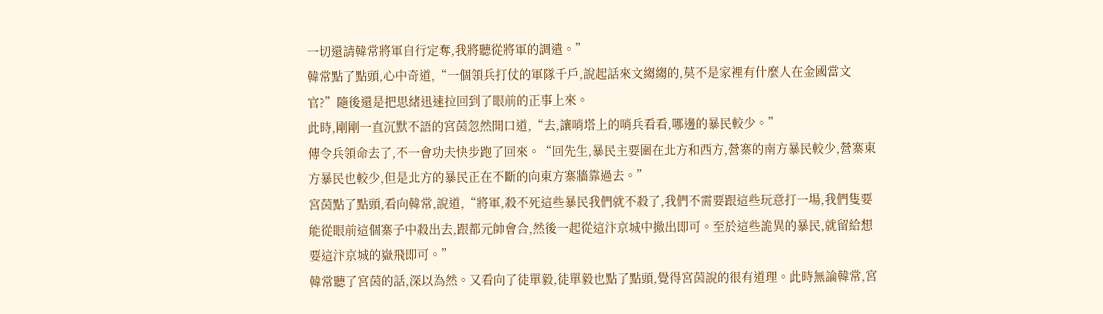一切還請韓常將軍自行定奪,我將聽從將軍的調遣。”
韓常點了點頭,心中奇道,“一個領兵打仗的軍隊千戶,說起話來文縐縐的,莫不是家裡有什麼人在金國當文官?”隨後還是把思緒迅速拉回到了眼前的正事上來。
此時,剛剛一直沉默不語的宮茵忽然開口道,“去,讓哨塔上的哨兵看看,哪邊的暴民較少。”
傳令兵領命去了,不一會功夫快步跑了回來。“回先生,暴民主要圍在北方和西方,營寨的南方暴民較少,營寨東方暴民也較少,但是北方的暴民正在不斷的向東方寨牆靠過去。”
宮茵點了點頭,看向韓常,說道,“將軍,殺不死這些暴民我們就不殺了,我們不需要跟這些玩意打一場,我們隻要能從眼前這個寨子中殺出去,跟都元帥會合,然後一起從這汴京城中撤出即可。至於這些詭異的暴民,就留給想要這汴京城的嶽飛即可。”
韓常聽了宮茵的話,深以為然。又看向了徒單毅,徒單毅也點了點頭,覺得宮茵說的很有道理。此時無論韓常,宮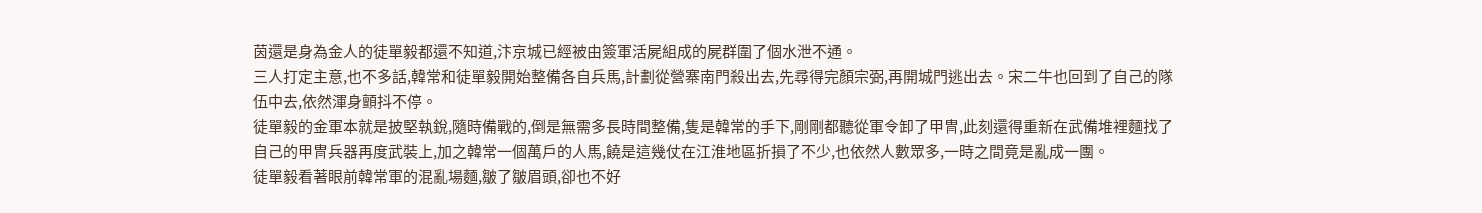茵還是身為金人的徒單毅都還不知道,汴京城已經被由簽軍活屍組成的屍群圍了個水泄不通。
三人打定主意,也不多話,韓常和徒單毅開始整備各自兵馬,計劃從營寨南門殺出去,先尋得完顏宗弼,再開城門逃出去。宋二牛也回到了自己的隊伍中去,依然渾身顫抖不停。
徒單毅的金軍本就是披堅執銳,隨時備戰的,倒是無需多長時間整備,隻是韓常的手下,剛剛都聽從軍令卸了甲冑,此刻還得重新在武備堆裡麵找了自己的甲冑兵器再度武裝上,加之韓常一個萬戶的人馬,饒是這幾仗在江淮地區折損了不少,也依然人數眾多,一時之間竟是亂成一團。
徒單毅看著眼前韓常軍的混亂場麵,皺了皺眉頭,卻也不好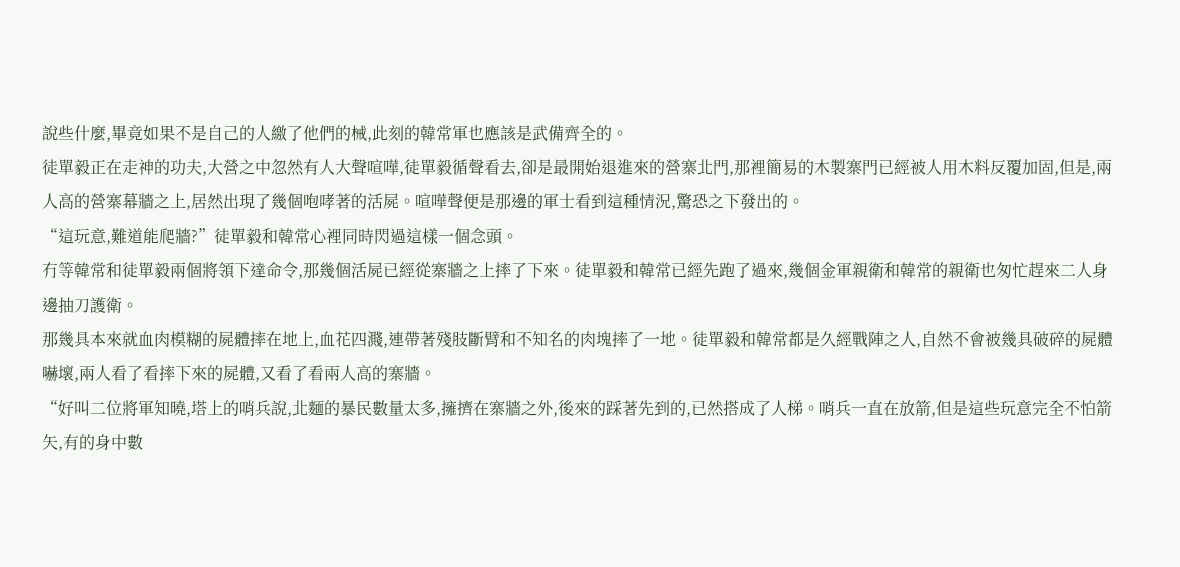說些什麼,畢竟如果不是自己的人繳了他們的械,此刻的韓常軍也應該是武備齊全的。
徒單毅正在走神的功夫,大營之中忽然有人大聲喧嘩,徒單毅循聲看去,卻是最開始退進來的營寨北門,那裡簡易的木製寨門已經被人用木料反覆加固,但是,兩人高的營寨幕牆之上,居然出現了幾個咆哮著的活屍。喧嘩聲便是那邊的軍士看到這種情況,驚恐之下發出的。
“這玩意,難道能爬牆?”徒單毅和韓常心裡同時閃過這樣一個念頭。
冇等韓常和徒單毅兩個將領下達命令,那幾個活屍已經從寨牆之上摔了下來。徒單毅和韓常已經先跑了過來,幾個金軍親衛和韓常的親衛也匆忙趕來二人身邊抽刀護衛。
那幾具本來就血肉模糊的屍體摔在地上,血花四濺,連帶著殘肢斷臂和不知名的肉塊摔了一地。徒單毅和韓常都是久經戰陣之人,自然不會被幾具破碎的屍體嚇壞,兩人看了看摔下來的屍體,又看了看兩人高的寨牆。
“好叫二位將軍知曉,塔上的哨兵說,北麵的暴民數量太多,擁擠在寨牆之外,後來的踩著先到的,已然搭成了人梯。哨兵一直在放箭,但是這些玩意完全不怕箭矢,有的身中數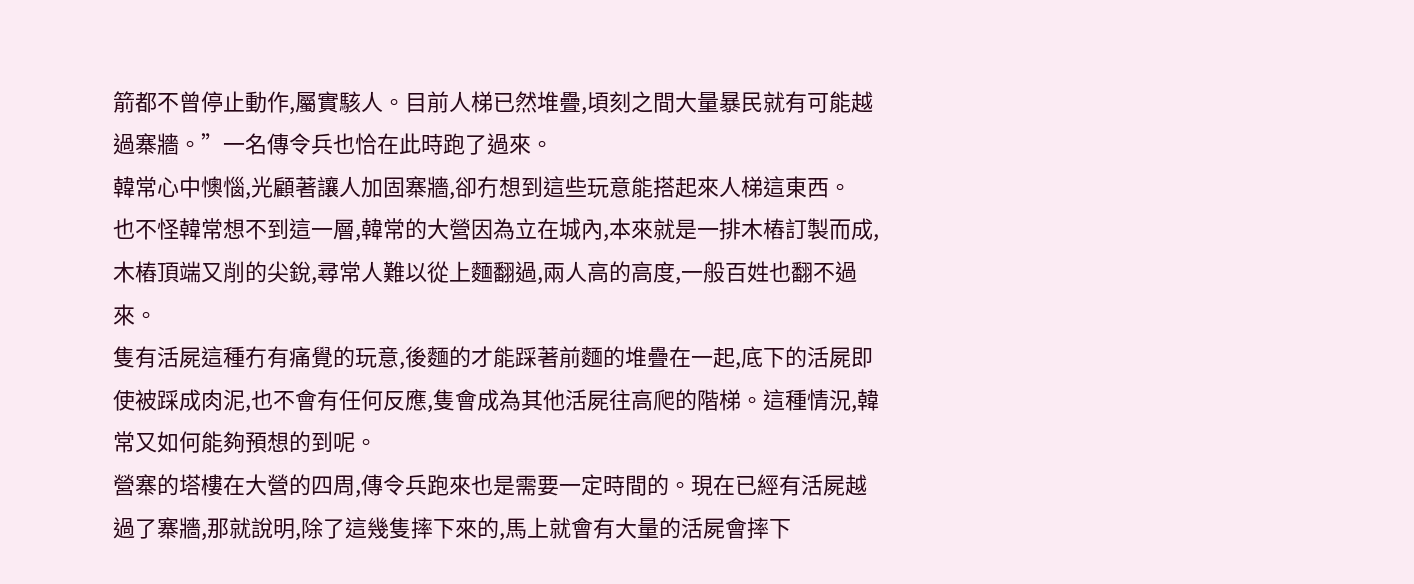箭都不曾停止動作,屬實駭人。目前人梯已然堆疊,頃刻之間大量暴民就有可能越過寨牆。”一名傳令兵也恰在此時跑了過來。
韓常心中懊惱,光顧著讓人加固寨牆,卻冇想到這些玩意能搭起來人梯這東西。
也不怪韓常想不到這一層,韓常的大營因為立在城內,本來就是一排木樁訂製而成,木樁頂端又削的尖銳,尋常人難以從上麵翻過,兩人高的高度,一般百姓也翻不過來。
隻有活屍這種冇有痛覺的玩意,後麵的才能踩著前麵的堆疊在一起,底下的活屍即使被踩成肉泥,也不會有任何反應,隻會成為其他活屍往高爬的階梯。這種情況,韓常又如何能夠預想的到呢。
營寨的塔樓在大營的四周,傳令兵跑來也是需要一定時間的。現在已經有活屍越過了寨牆,那就說明,除了這幾隻摔下來的,馬上就會有大量的活屍會摔下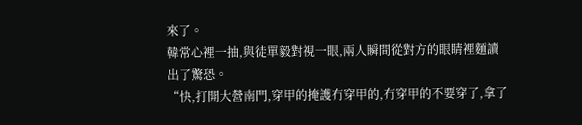來了。
韓常心裡一抽,與徒單毅對視一眼,兩人瞬間從對方的眼睛裡麵讀出了驚恐。
“快,打開大營南門,穿甲的掩護冇穿甲的,冇穿甲的不要穿了,拿了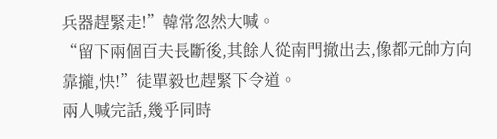兵器趕緊走!”韓常忽然大喊。
“留下兩個百夫長斷後,其餘人從南門撤出去,像都元帥方向靠攏,快!”徒單毅也趕緊下令道。
兩人喊完話,幾乎同時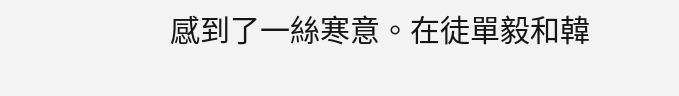感到了一絲寒意。在徒單毅和韓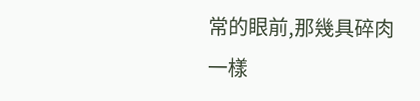常的眼前,那幾具碎肉一樣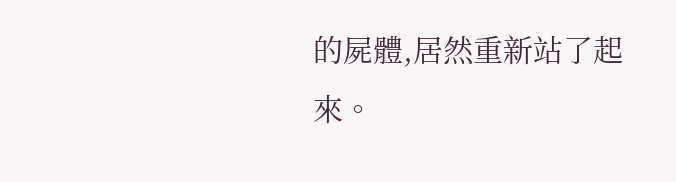的屍體,居然重新站了起來。